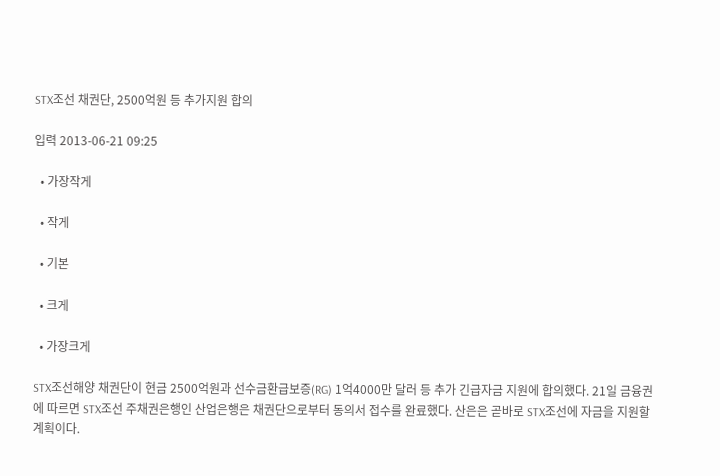STX조선 채권단, 2500억원 등 추가지원 합의

입력 2013-06-21 09:25

  • 가장작게

  • 작게

  • 기본

  • 크게

  • 가장크게

STX조선해양 채권단이 현금 2500억원과 선수금환급보증(RG) 1억4000만 달러 등 추가 긴급자금 지원에 합의했다. 21일 금융권에 따르면 STX조선 주채권은행인 산업은행은 채권단으로부터 동의서 접수를 완료했다. 산은은 곧바로 STX조선에 자금을 지원할 계획이다.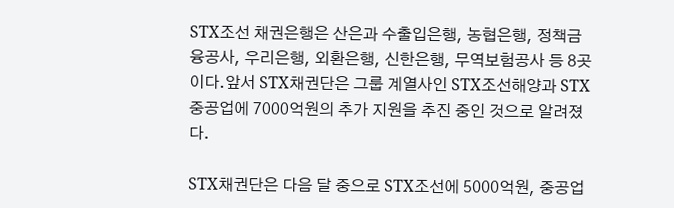STX조선 채권은행은 산은과 수출입은행, 농협은행, 정책금융공사, 우리은행, 외환은행, 신한은행, 무역보험공사 등 8곳이다.앞서 STX채권단은 그룹 계열사인 STX조선해양과 STX중공업에 7000억원의 추가 지원을 추진 중인 것으로 알려졌다.

STX채권단은 다음 달 중으로 STX조선에 5000억원, 중공업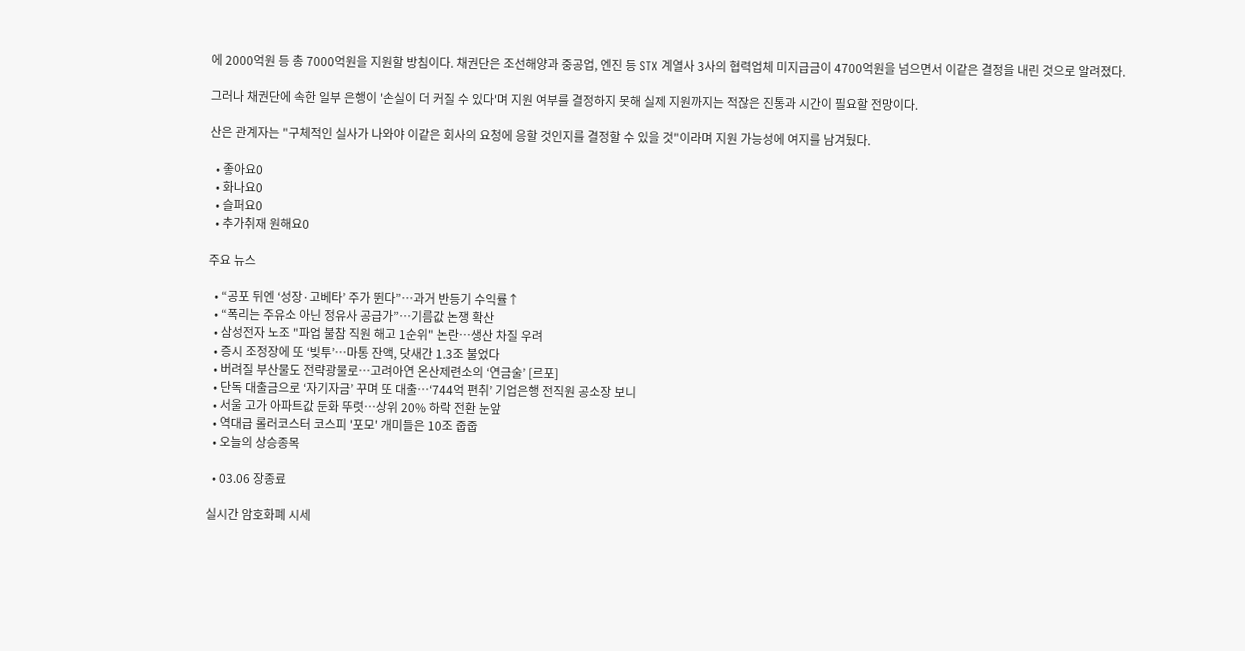에 2000억원 등 총 7000억원을 지원할 방침이다. 채권단은 조선해양과 중공업, 엔진 등 STX 계열사 3사의 협력업체 미지급금이 4700억원을 넘으면서 이같은 결정을 내린 것으로 알려졌다.

그러나 채권단에 속한 일부 은행이 '손실이 더 커질 수 있다'며 지원 여부를 결정하지 못해 실제 지원까지는 적잖은 진통과 시간이 필요할 전망이다.

산은 관계자는 "구체적인 실사가 나와야 이같은 회사의 요청에 응할 것인지를 결정할 수 있을 것"이라며 지원 가능성에 여지를 남겨뒀다.

  • 좋아요0
  • 화나요0
  • 슬퍼요0
  • 추가취재 원해요0

주요 뉴스

  • “공포 뒤엔 ‘성장·고베타’ 주가 뛴다”⋯과거 반등기 수익률↑
  • “폭리는 주유소 아닌 정유사 공급가”…기름값 논쟁 확산
  • 삼성전자 노조 "파업 불참 직원 해고 1순위" 논란…생산 차질 우려
  • 증시 조정장에 또 ‘빚투’…마통 잔액, 닷새간 1.3조 불었다
  • 버려질 부산물도 전략광물로…고려아연 온산제련소의 ‘연금술’ [르포]
  • 단독 대출금으로 ‘자기자금’ 꾸며 또 대출…‘744억 편취’ 기업은행 전직원 공소장 보니
  • 서울 고가 아파트값 둔화 뚜렷⋯상위 20% 하락 전환 눈앞
  • 역대급 롤러코스터 코스피 '포모' 개미들은 10조 줍줍
  • 오늘의 상승종목

  • 03.06 장종료

실시간 암호화폐 시세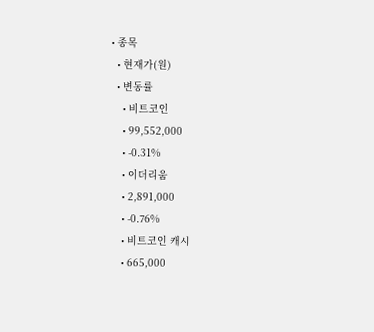• 종목
  • 현재가(원)
  • 변동률
    • 비트코인
    • 99,552,000
    • -0.31%
    • 이더리움
    • 2,891,000
    • -0.76%
    • 비트코인 캐시
    • 665,000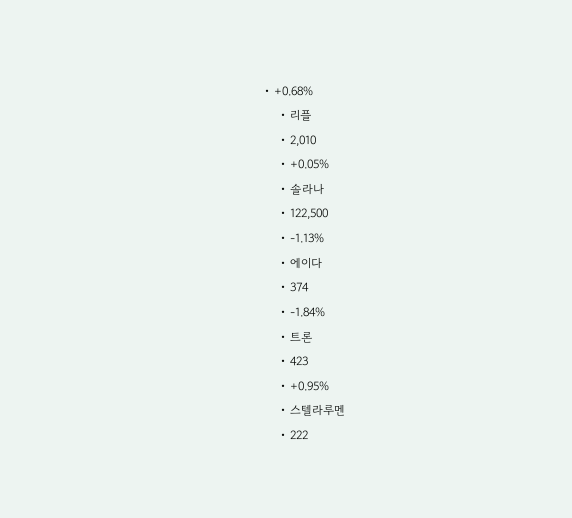• +0.68%
    • 리플
    • 2,010
    • +0.05%
    • 솔라나
    • 122,500
    • -1.13%
    • 에이다
    • 374
    • -1.84%
    • 트론
    • 423
    • +0.95%
    • 스텔라루멘
    • 222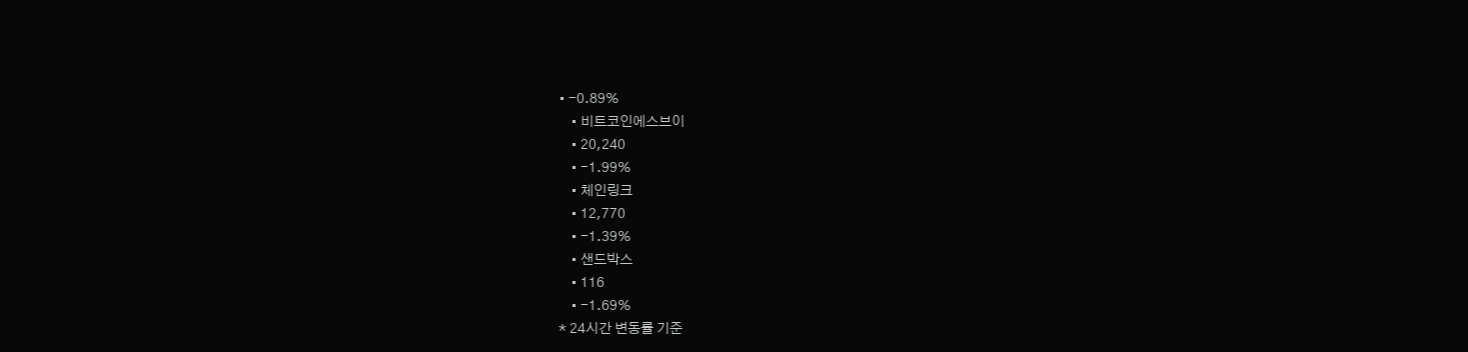• -0.89%
    • 비트코인에스브이
    • 20,240
    • -1.99%
    • 체인링크
    • 12,770
    • -1.39%
    • 샌드박스
    • 116
    • -1.69%
* 24시간 변동률 기준